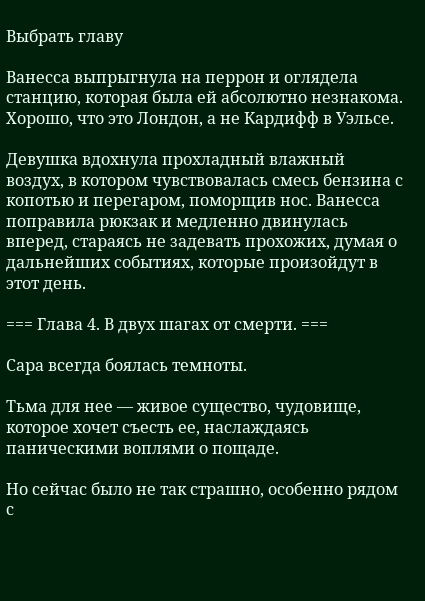Выбрать главу

Ванесса выпрыгнула на перрон и оглядела станцию, которая была ей абсолютно незнакома. Хорошо, что это Лондон, а не Кардифф в Уэльсе.

Девушка вдохнула прохладный влажный воздух, в котором чувствовалась смесь бензина с копотью и перегаром, поморщив нос. Ванесса поправила рюкзак и медленно двинулась вперед, стараясь не задевать прохожих, думая о дальнейших событиях, которые произойдут в этот день.

=== Глава 4. В двух шагах от смерти. ===

Сара всегда боялась темноты.

Тьма для нее — живое существо, чудовище, которое хочет съесть ее, наслаждаясь паническими воплями о пощаде.

Но сейчас было не так страшно, особенно рядом с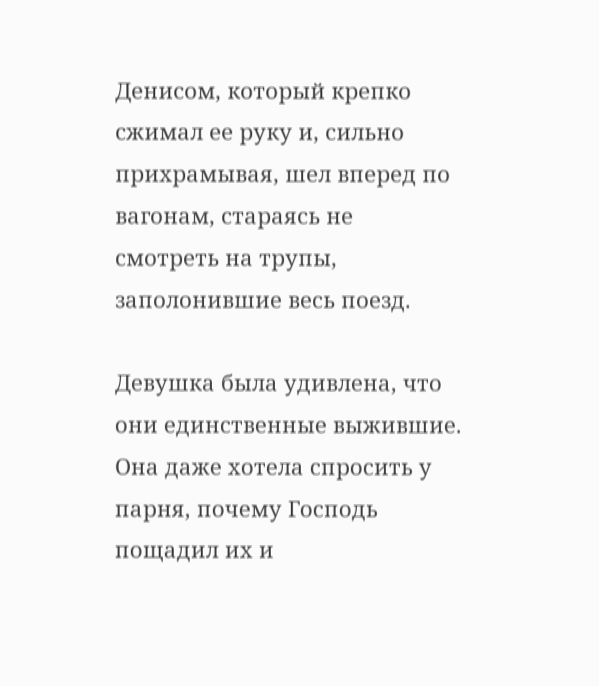Денисом, который крепко сжимал ее руку и, сильно прихрамывая, шел вперед по вагонам, стараясь не смотреть на трупы, заполонившие весь поезд.

Девушка была удивлена, что они единственные выжившие. Она даже хотела спросить у парня, почему Господь пощадил их и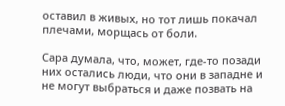оставил в живых, но тот лишь покачал плечами, морщась от боли.

Сара думала, что, может, где-то позади них остались люди, что они в западне и не могут выбраться и даже позвать на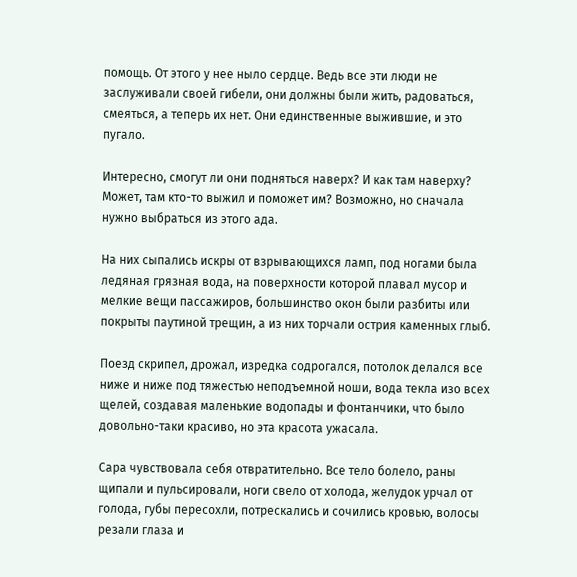помощь. От этого у нее ныло сердце. Ведь все эти люди не заслуживали своей гибели, они должны были жить, радоваться, смеяться, а теперь их нет. Они единственные выжившие, и это пугало.

Интересно, смогут ли они подняться наверх? И как там наверху? Может, там кто-то выжил и поможет им? Возможно, но сначала нужно выбраться из этого ада.

На них сыпались искры от взрывающихся ламп, под ногами была ледяная грязная вода, на поверхности которой плавал мусор и мелкие вещи пассажиров, большинство окон были разбиты или покрыты паутиной трещин, а из них торчали острия каменных глыб.

Поезд скрипел, дрожал, изредка содрогался, потолок делался все ниже и ниже под тяжестью неподъемной ноши, вода текла изо всех щелей, создавая маленькие водопады и фонтанчики, что было довольно-таки красиво, но эта красота ужасала.

Сара чувствовала себя отвратительно. Все тело болело, раны щипали и пульсировали, ноги свело от холода, желудок урчал от голода, губы пересохли, потрескались и сочились кровью, волосы резали глаза и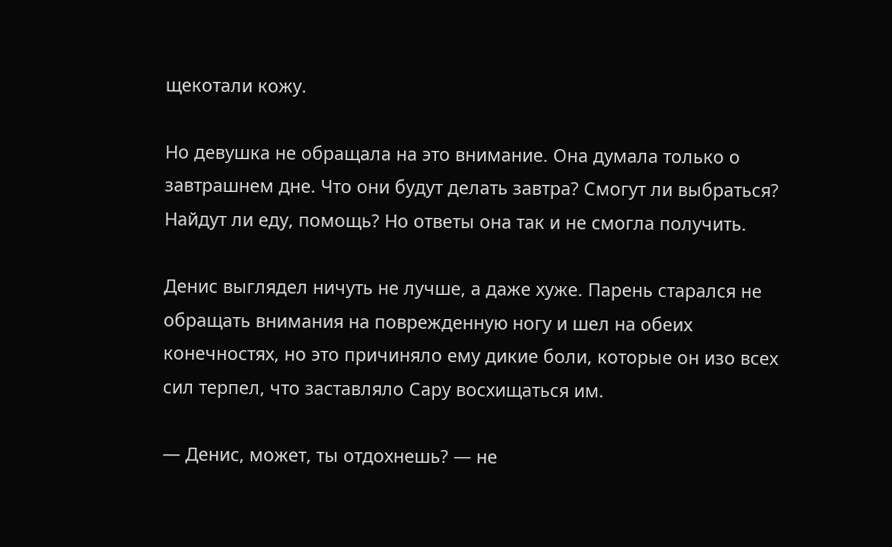щекотали кожу.

Но девушка не обращала на это внимание. Она думала только о завтрашнем дне. Что они будут делать завтра? Смогут ли выбраться? Найдут ли еду, помощь? Но ответы она так и не смогла получить.

Денис выглядел ничуть не лучше, а даже хуже. Парень старался не обращать внимания на поврежденную ногу и шел на обеих конечностях, но это причиняло ему дикие боли, которые он изо всех сил терпел, что заставляло Сару восхищаться им.

— Денис, может, ты отдохнешь? — не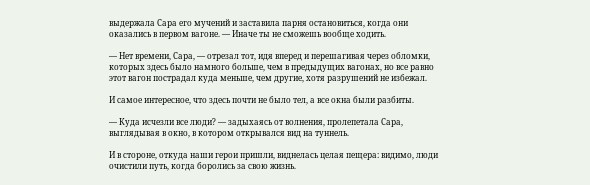выдержала Сара его мучений и заставила парня остановиться, когда они оказались в первом вагоне. — Иначе ты не сможешь вообще ходить.

— Нет времени, Сара, — отрезал тот, идя вперед и перешагивая через обломки, которых здесь было намного больше, чем в предыдущих вагонах, но все равно этот вагон пострадал куда меньше, чем другие, хотя разрушений не избежал.

И самое интересное, что здесь почти не было тел, а все окна были разбиты.

— Куда исчезли все люди? — задыхаясь от волнения, пролепетала Сара, выглядывая в окно, в котором открывался вид на туннель.

И в стороне, откуда наши герои пришли, виднелась целая пещера: видимо, люди очистили путь, когда боролись за свою жизнь.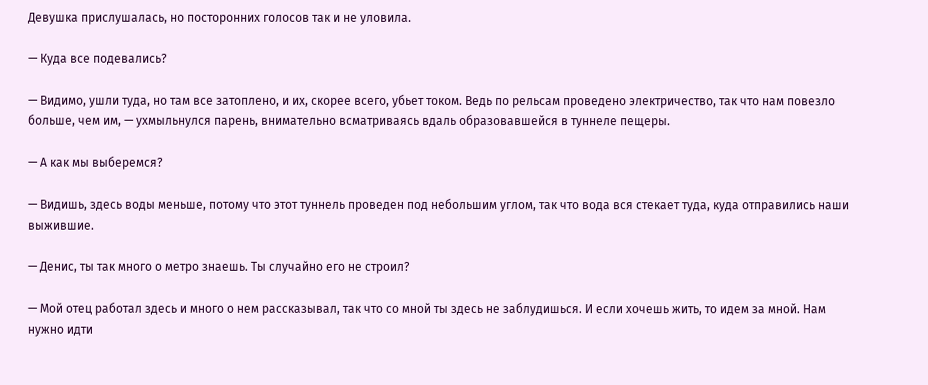Девушка прислушалась, но посторонних голосов так и не уловила.

— Куда все подевались?

— Видимо, ушли туда, но там все затоплено, и их, скорее всего, убьет током. Ведь по рельсам проведено электричество, так что нам повезло больше, чем им, — ухмыльнулся парень, внимательно всматриваясь вдаль образовавшейся в туннеле пещеры.

— А как мы выберемся?

— Видишь, здесь воды меньше, потому что этот туннель проведен под небольшим углом, так что вода вся стекает туда, куда отправились наши выжившие.

— Денис, ты так много о метро знаешь. Ты случайно его не строил?

— Мой отец работал здесь и много о нем рассказывал, так что со мной ты здесь не заблудишься. И если хочешь жить, то идем за мной. Нам нужно идти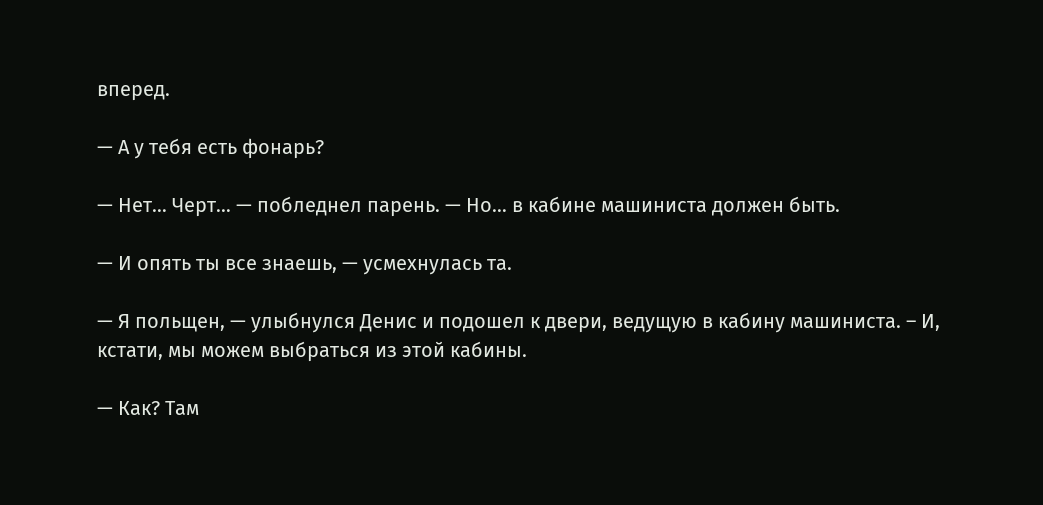вперед.

— А у тебя есть фонарь?

— Нет… Черт… — побледнел парень. — Но… в кабине машиниста должен быть.

— И опять ты все знаешь, — усмехнулась та.

— Я польщен, — улыбнулся Денис и подошел к двери, ведущую в кабину машиниста. – И, кстати, мы можем выбраться из этой кабины.

— Как? Там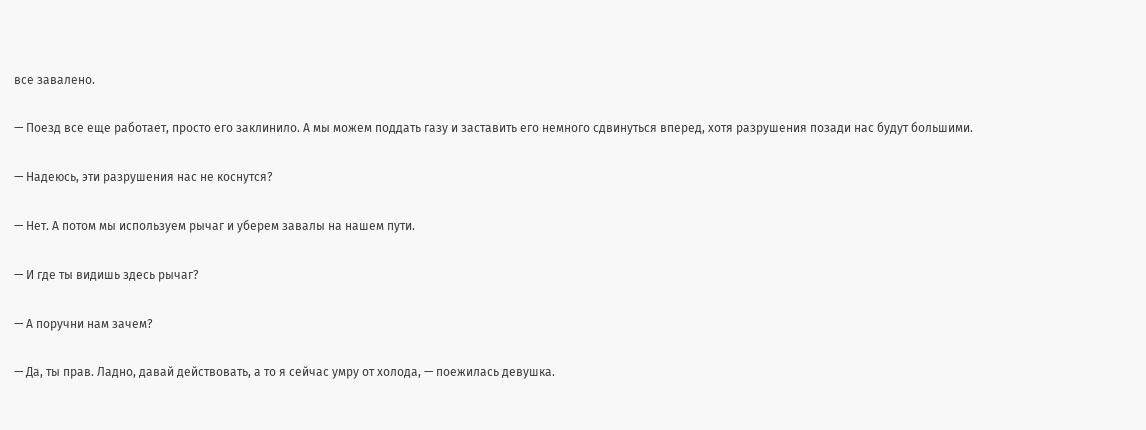все завалено.

— Поезд все еще работает, просто его заклинило. А мы можем поддать газу и заставить его немного сдвинуться вперед, хотя разрушения позади нас будут большими.

— Надеюсь, эти разрушения нас не коснутся?

— Нет. А потом мы используем рычаг и уберем завалы на нашем пути.

— И где ты видишь здесь рычаг?

— А поручни нам зачем?

— Да, ты прав. Ладно, давай действовать, а то я сейчас умру от холода, — поежилась девушка.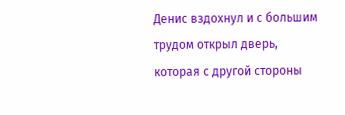Денис вздохнул и с большим трудом открыл дверь, которая с другой стороны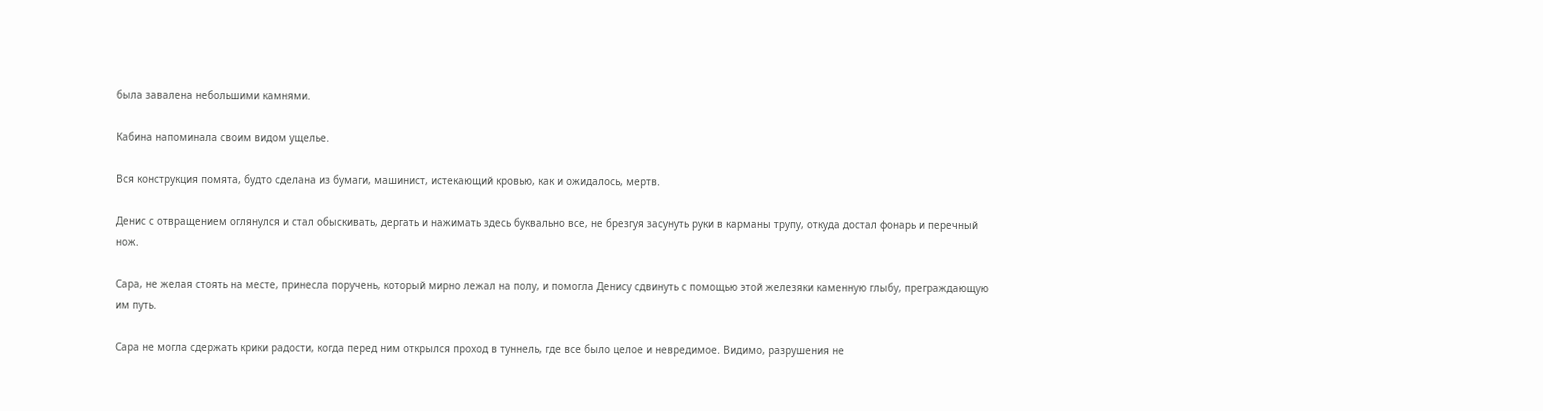была завалена небольшими камнями.

Кабина напоминала своим видом ущелье.

Вся конструкция помята, будто сделана из бумаги, машинист, истекающий кровью, как и ожидалось, мертв.

Денис с отвращением оглянулся и стал обыскивать, дергать и нажимать здесь буквально все, не брезгуя засунуть руки в карманы трупу, откуда достал фонарь и перечный нож.

Сара, не желая стоять на месте, принесла поручень, который мирно лежал на полу, и помогла Денису сдвинуть с помощью этой железяки каменную глыбу, преграждающую им путь.

Сара не могла сдержать крики радости, когда перед ним открылся проход в туннель, где все было целое и невредимое. Видимо, разрушения не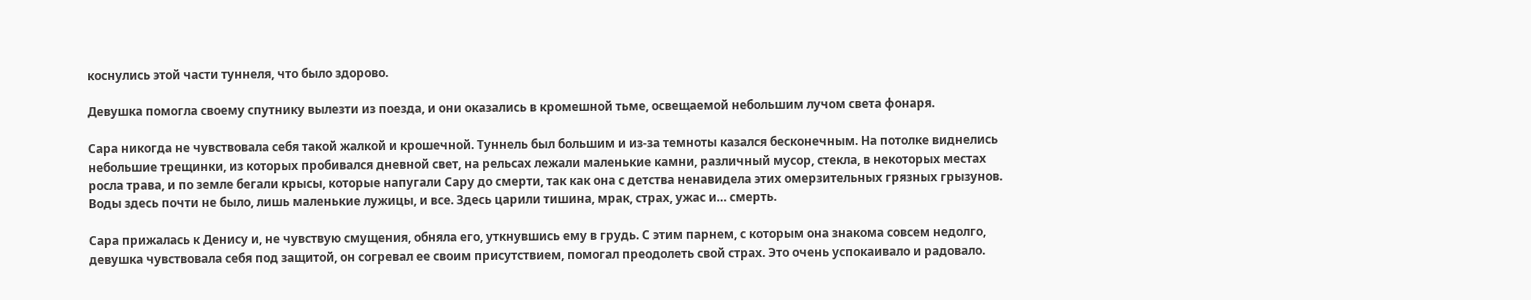коснулись этой части туннеля, что было здорово.

Девушка помогла своему спутнику вылезти из поезда, и они оказались в кромешной тьме, освещаемой небольшим лучом света фонаря.

Сара никогда не чувствовала себя такой жалкой и крошечной. Туннель был большим и из-за темноты казался бесконечным. На потолке виднелись небольшие трещинки, из которых пробивался дневной свет, на рельсах лежали маленькие камни, различный мусор, стекла, в некоторых местах росла трава, и по земле бегали крысы, которые напугали Сару до смерти, так как она с детства ненавидела этих омерзительных грязных грызунов. Воды здесь почти не было, лишь маленькие лужицы, и все. Здесь царили тишина, мрак, страх, ужас и… смерть.

Сара прижалась к Денису и, не чувствую смущения, обняла его, уткнувшись ему в грудь. С этим парнем, с которым она знакома совсем недолго, девушка чувствовала себя под защитой, он согревал ее своим присутствием, помогал преодолеть свой страх. Это очень успокаивало и радовало.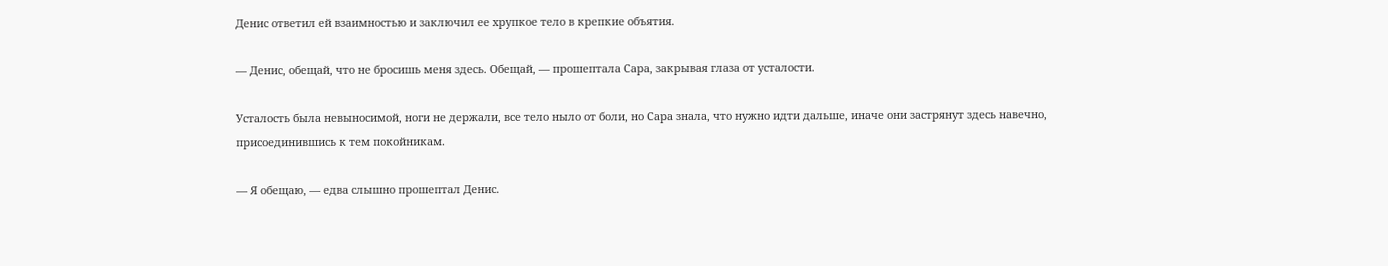Денис ответил ей взаимностью и заключил ее хрупкое тело в крепкие объятия.

— Денис, обещай, что не бросишь меня здесь. Обещай, — прошептала Сара, закрывая глаза от усталости.

Усталость была невыносимой, ноги не держали, все тело ныло от боли, но Сара знала, что нужно идти дальше, иначе они застрянут здесь навечно, присоединившись к тем покойникам.

— Я обещаю, — едва слышно прошептал Денис.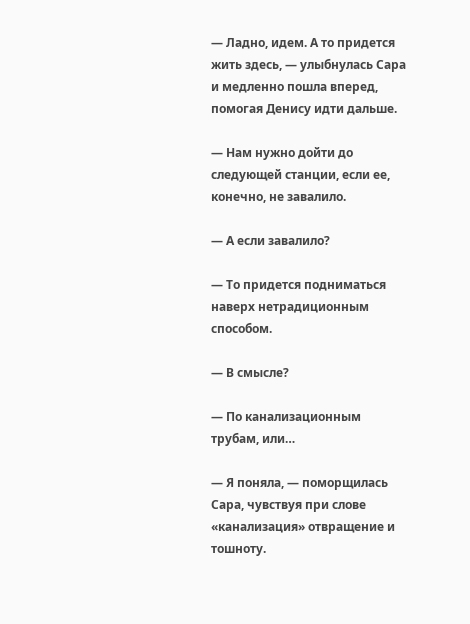— Ладно, идем. А то придется жить здесь, — улыбнулась Сара и медленно пошла вперед, помогая Денису идти дальше.

— Нам нужно дойти до следующей станции, если ее, конечно, не завалило.

— А если завалило?

— То придется подниматься наверх нетрадиционным способом.

— В смысле?

— По канализационным трубам, или…

— Я поняла, — поморщилась Сара, чувствуя при слове «канализация» отвращение и тошноту.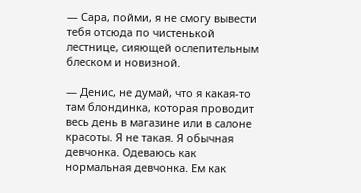— Сара, пойми, я не смогу вывести тебя отсюда по чистенькой лестнице, сияющей ослепительным блеском и новизной.

— Денис, не думай, что я какая-то там блондинка, которая проводит весь день в магазине или в салоне красоты. Я не такая. Я обычная девчонка. Одеваюсь как нормальная девчонка. Ем как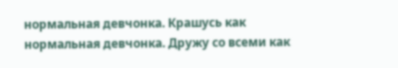нормальная девчонка. Крашусь как нормальная девчонка. Дружу со всеми как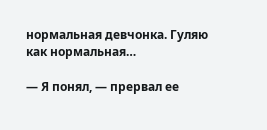нормальная девчонка. Гуляю как нормальная…

— Я понял, — прервал ее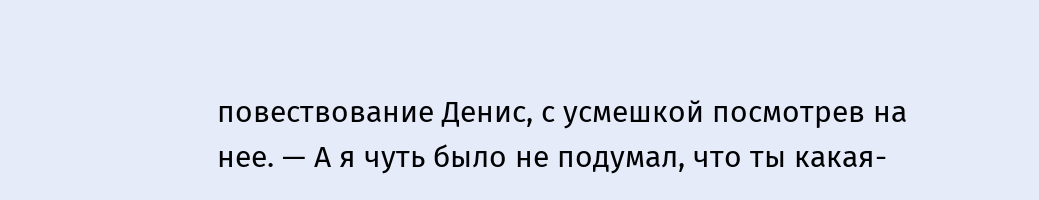повествование Денис, с усмешкой посмотрев на нее. — А я чуть было не подумал, что ты какая-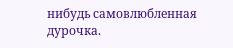нибудь самовлюбленная дурочка.